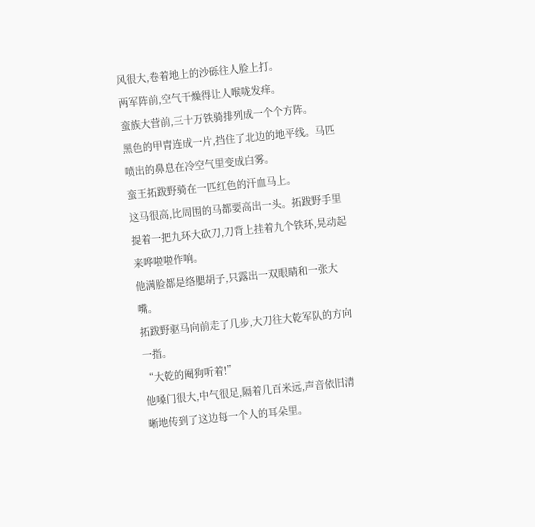风很大,卷着地上的沙砾往人脸上打。
两军阵前,空气干燥得让人喉咙发痒。
蛮族大营前,三十万铁骑排列成一个个方阵。
黑色的甲胄连成一片,挡住了北边的地平线。马匹喷出的鼻息在冷空气里变成白雾。
蛮王拓跋野骑在一匹红色的汗血马上。
这马很高,比周围的马都要高出一头。拓跋野手里提着一把九环大砍刀,刀背上挂着九个铁环,晃动起来哗啦啦作响。
他满脸都是络腮胡子,只露出一双眼睛和一张大嘴。
拓跋野驱马向前走了几步,大刀往大乾军队的方向一指。
“大乾的阉狗听着!”
他嗓门很大,中气很足,隔着几百米远,声音依旧清晰地传到了这边每一个人的耳朵里。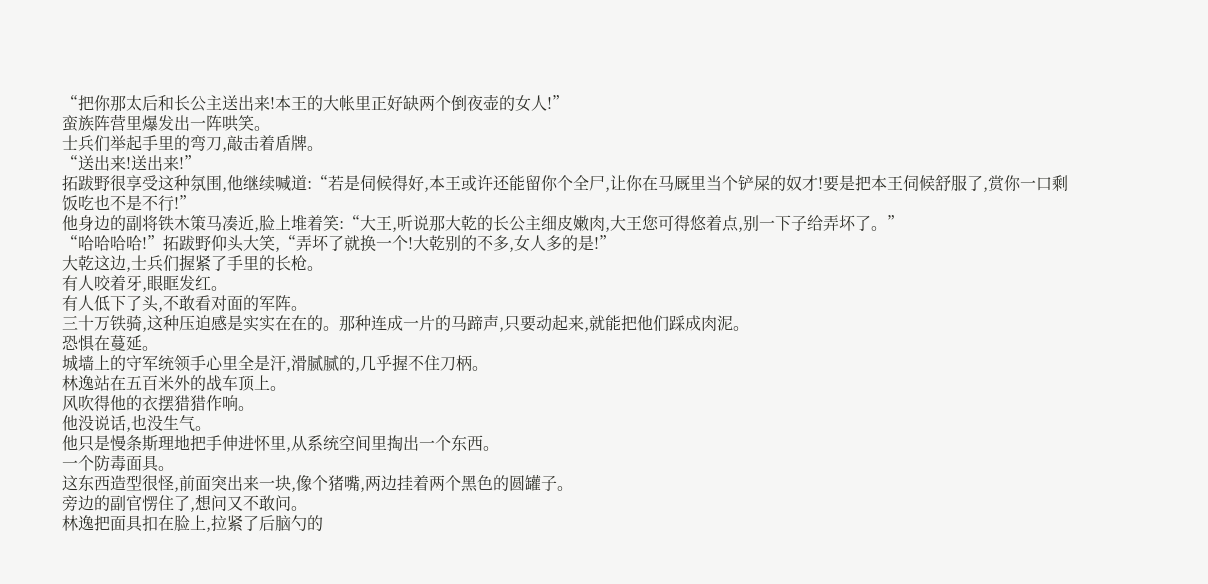“把你那太后和长公主送出来!本王的大帐里正好缺两个倒夜壶的女人!”
蛮族阵营里爆发出一阵哄笑。
士兵们举起手里的弯刀,敲击着盾牌。
“送出来!送出来!”
拓跋野很享受这种氛围,他继续喊道:“若是伺候得好,本王或许还能留你个全尸,让你在马厩里当个铲屎的奴才!要是把本王伺候舒服了,赏你一口剩饭吃也不是不行!”
他身边的副将铁木策马凑近,脸上堆着笑:“大王,听说那大乾的长公主细皮嫩肉,大王您可得悠着点,别一下子给弄坏了。”
“哈哈哈哈!”拓跋野仰头大笑,“弄坏了就换一个!大乾别的不多,女人多的是!”
大乾这边,士兵们握紧了手里的长枪。
有人咬着牙,眼眶发红。
有人低下了头,不敢看对面的军阵。
三十万铁骑,这种压迫感是实实在在的。那种连成一片的马蹄声,只要动起来,就能把他们踩成肉泥。
恐惧在蔓延。
城墙上的守军统领手心里全是汗,滑腻腻的,几乎握不住刀柄。
林逸站在五百米外的战车顶上。
风吹得他的衣摆猎猎作响。
他没说话,也没生气。
他只是慢条斯理地把手伸进怀里,从系统空间里掏出一个东西。
一个防毒面具。
这东西造型很怪,前面突出来一块,像个猪嘴,两边挂着两个黑色的圆罐子。
旁边的副官愣住了,想问又不敢问。
林逸把面具扣在脸上,拉紧了后脑勺的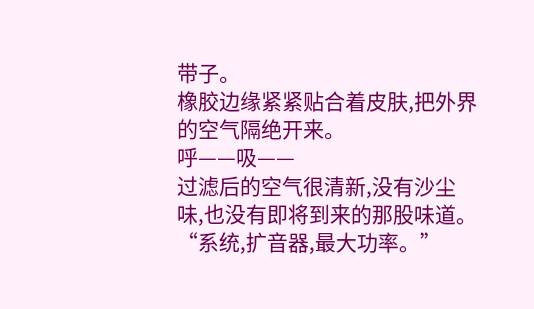带子。
橡胶边缘紧紧贴合着皮肤,把外界的空气隔绝开来。
呼——吸——
过滤后的空气很清新,没有沙尘味,也没有即将到来的那股味道。
“系统,扩音器,最大功率。”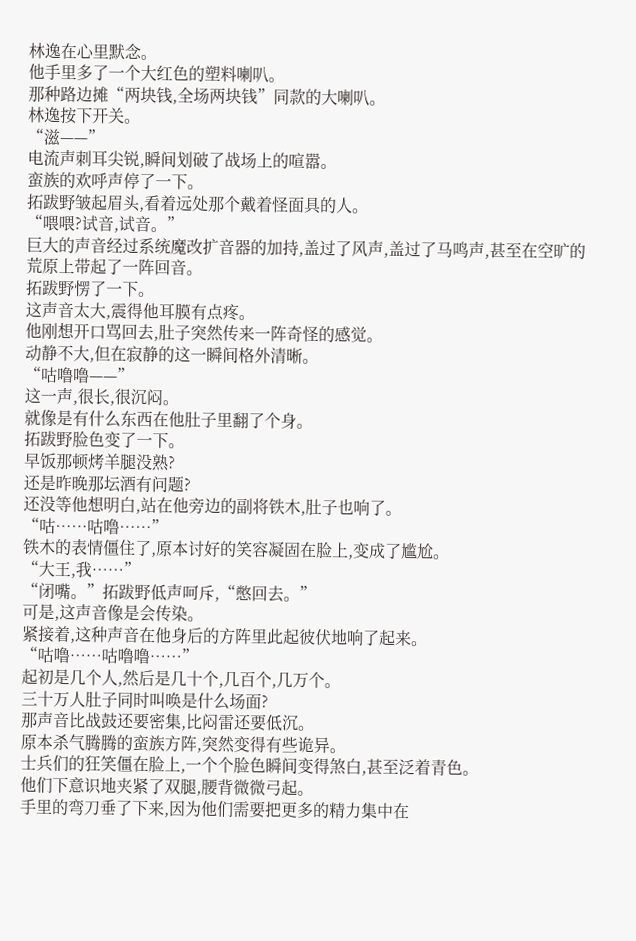林逸在心里默念。
他手里多了一个大红色的塑料喇叭。
那种路边摊“两块钱,全场两块钱”同款的大喇叭。
林逸按下开关。
“滋——”
电流声刺耳尖锐,瞬间划破了战场上的喧嚣。
蛮族的欢呼声停了一下。
拓跋野皱起眉头,看着远处那个戴着怪面具的人。
“喂喂?试音,试音。”
巨大的声音经过系统魔改扩音器的加持,盖过了风声,盖过了马鸣声,甚至在空旷的荒原上带起了一阵回音。
拓跋野愣了一下。
这声音太大,震得他耳膜有点疼。
他刚想开口骂回去,肚子突然传来一阵奇怪的感觉。
动静不大,但在寂静的这一瞬间格外清晰。
“咕噜噜——”
这一声,很长,很沉闷。
就像是有什么东西在他肚子里翻了个身。
拓跋野脸色变了一下。
早饭那顿烤羊腿没熟?
还是昨晚那坛酒有问题?
还没等他想明白,站在他旁边的副将铁木,肚子也响了。
“咕……咕噜……”
铁木的表情僵住了,原本讨好的笑容凝固在脸上,变成了尴尬。
“大王,我……”
“闭嘴。”拓跋野低声呵斥,“憋回去。”
可是,这声音像是会传染。
紧接着,这种声音在他身后的方阵里此起彼伏地响了起来。
“咕噜……咕噜噜……”
起初是几个人,然后是几十个,几百个,几万个。
三十万人肚子同时叫唤是什么场面?
那声音比战鼓还要密集,比闷雷还要低沉。
原本杀气腾腾的蛮族方阵,突然变得有些诡异。
士兵们的狂笑僵在脸上,一个个脸色瞬间变得煞白,甚至泛着青色。
他们下意识地夹紧了双腿,腰背微微弓起。
手里的弯刀垂了下来,因为他们需要把更多的精力集中在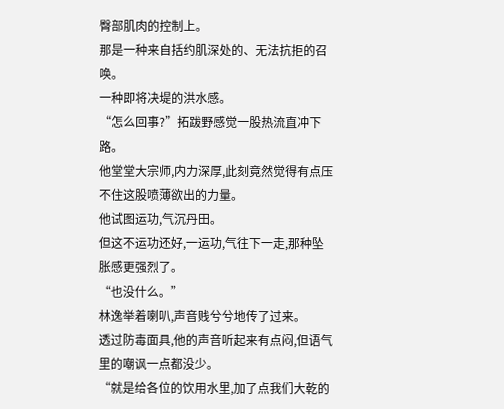臀部肌肉的控制上。
那是一种来自括约肌深处的、无法抗拒的召唤。
一种即将决堤的洪水感。
“怎么回事?”拓跋野感觉一股热流直冲下路。
他堂堂大宗师,内力深厚,此刻竟然觉得有点压不住这股喷薄欲出的力量。
他试图运功,气沉丹田。
但这不运功还好,一运功,气往下一走,那种坠胀感更强烈了。
“也没什么。”
林逸举着喇叭,声音贱兮兮地传了过来。
透过防毒面具,他的声音听起来有点闷,但语气里的嘲讽一点都没少。
“就是给各位的饮用水里,加了点我们大乾的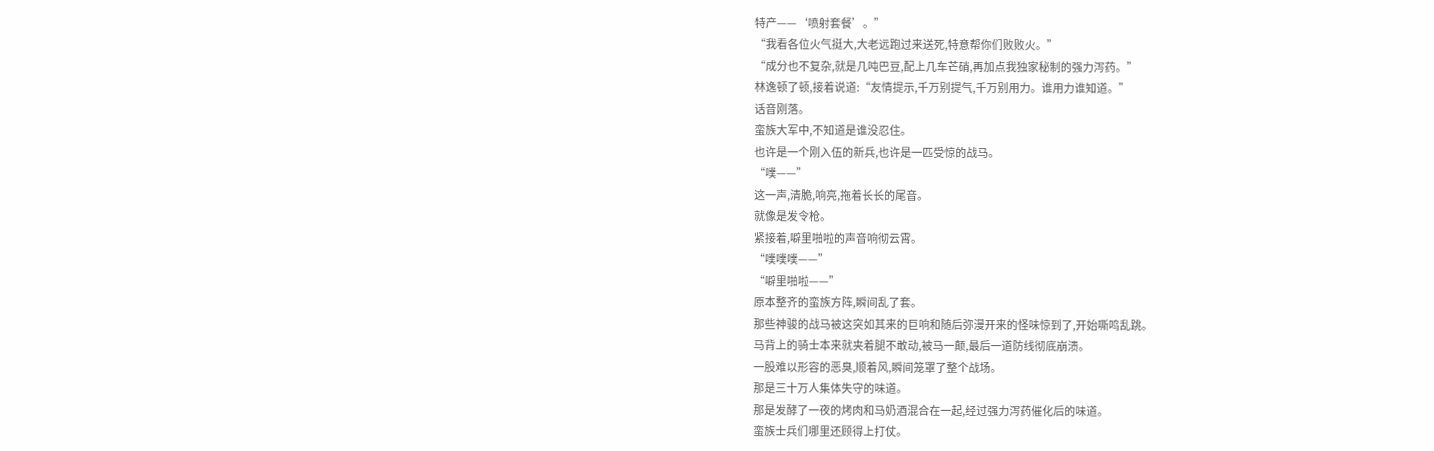特产——‘喷射套餐’。”
“我看各位火气挺大,大老远跑过来送死,特意帮你们败败火。”
“成分也不复杂,就是几吨巴豆,配上几车芒硝,再加点我独家秘制的强力泻药。”
林逸顿了顿,接着说道:“友情提示,千万别提气,千万别用力。谁用力谁知道。”
话音刚落。
蛮族大军中,不知道是谁没忍住。
也许是一个刚入伍的新兵,也许是一匹受惊的战马。
“噗——”
这一声,清脆,响亮,拖着长长的尾音。
就像是发令枪。
紧接着,噼里啪啦的声音响彻云霄。
“噗噗噗——”
“噼里啪啦——”
原本整齐的蛮族方阵,瞬间乱了套。
那些神骏的战马被这突如其来的巨响和随后弥漫开来的怪味惊到了,开始嘶鸣乱跳。
马背上的骑士本来就夹着腿不敢动,被马一颠,最后一道防线彻底崩溃。
一股难以形容的恶臭,顺着风,瞬间笼罩了整个战场。
那是三十万人集体失守的味道。
那是发酵了一夜的烤肉和马奶酒混合在一起,经过强力泻药催化后的味道。
蛮族士兵们哪里还顾得上打仗。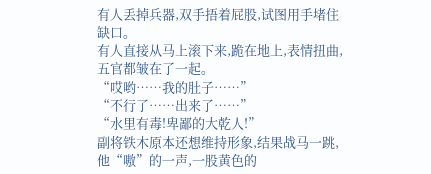有人丢掉兵器,双手捂着屁股,试图用手堵住缺口。
有人直接从马上滚下来,跪在地上,表情扭曲,五官都皱在了一起。
“哎哟……我的肚子……”
“不行了……出来了……”
“水里有毒!卑鄙的大乾人!”
副将铁木原本还想维持形象,结果战马一跳,他“嗷”的一声,一股黄色的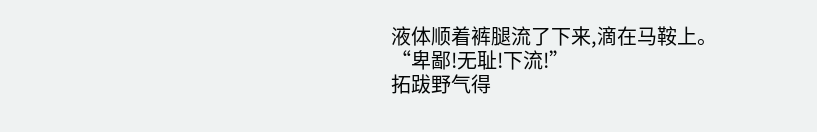液体顺着裤腿流了下来,滴在马鞍上。
“卑鄙!无耻!下流!”
拓跋野气得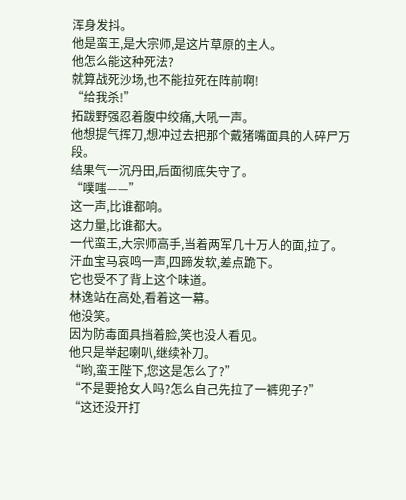浑身发抖。
他是蛮王,是大宗师,是这片草原的主人。
他怎么能这种死法?
就算战死沙场,也不能拉死在阵前啊!
“给我杀!”
拓跋野强忍着腹中绞痛,大吼一声。
他想提气挥刀,想冲过去把那个戴猪嘴面具的人碎尸万段。
结果气一沉丹田,后面彻底失守了。
“噗嗤——”
这一声,比谁都响。
这力量,比谁都大。
一代蛮王,大宗师高手,当着两军几十万人的面,拉了。
汗血宝马哀鸣一声,四蹄发软,差点跪下。
它也受不了背上这个味道。
林逸站在高处,看着这一幕。
他没笑。
因为防毒面具挡着脸,笑也没人看见。
他只是举起喇叭,继续补刀。
“哟,蛮王陛下,您这是怎么了?”
“不是要抢女人吗?怎么自己先拉了一裤兜子?”
“这还没开打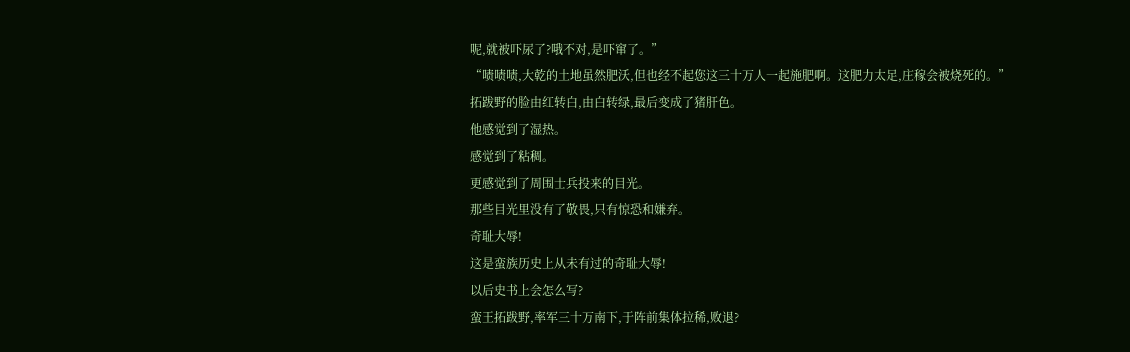呢,就被吓尿了?哦不对,是吓窜了。”
“啧啧啧,大乾的土地虽然肥沃,但也经不起您这三十万人一起施肥啊。这肥力太足,庄稼会被烧死的。”
拓跋野的脸由红转白,由白转绿,最后变成了猪肝色。
他感觉到了湿热。
感觉到了粘稠。
更感觉到了周围士兵投来的目光。
那些目光里没有了敬畏,只有惊恐和嫌弃。
奇耻大辱!
这是蛮族历史上从未有过的奇耻大辱!
以后史书上会怎么写?
蛮王拓跋野,率军三十万南下,于阵前集体拉稀,败退?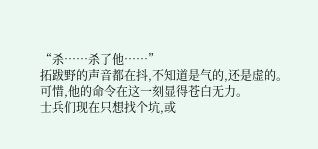“杀……杀了他……”
拓跋野的声音都在抖,不知道是气的,还是虚的。
可惜,他的命令在这一刻显得苍白无力。
士兵们现在只想找个坑,或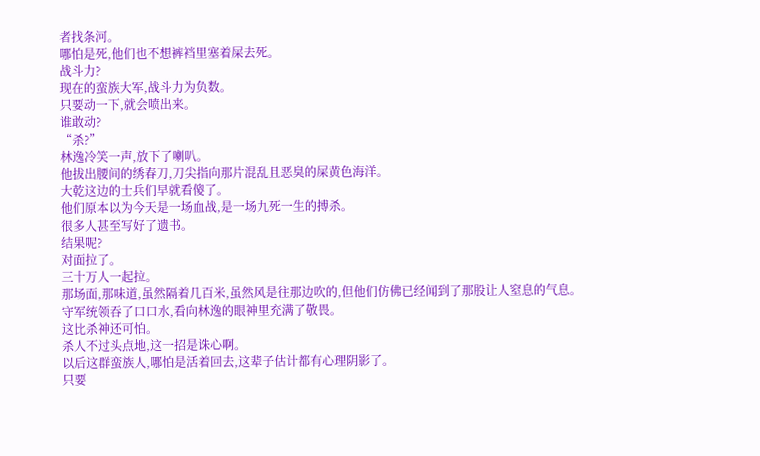者找条河。
哪怕是死,他们也不想裤裆里塞着屎去死。
战斗力?
现在的蛮族大军,战斗力为负数。
只要动一下,就会喷出来。
谁敢动?
“杀?”
林逸冷笑一声,放下了喇叭。
他拔出腰间的绣春刀,刀尖指向那片混乱且恶臭的屎黄色海洋。
大乾这边的士兵们早就看傻了。
他们原本以为今天是一场血战,是一场九死一生的搏杀。
很多人甚至写好了遗书。
结果呢?
对面拉了。
三十万人一起拉。
那场面,那味道,虽然隔着几百米,虽然风是往那边吹的,但他们仿佛已经闻到了那股让人窒息的气息。
守军统领吞了口口水,看向林逸的眼神里充满了敬畏。
这比杀神还可怕。
杀人不过头点地,这一招是诛心啊。
以后这群蛮族人,哪怕是活着回去,这辈子估计都有心理阴影了。
只要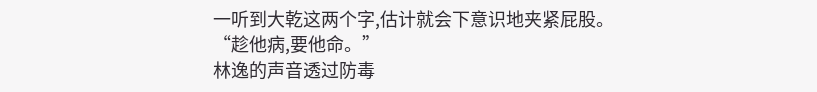一听到大乾这两个字,估计就会下意识地夹紧屁股。
“趁他病,要他命。”
林逸的声音透过防毒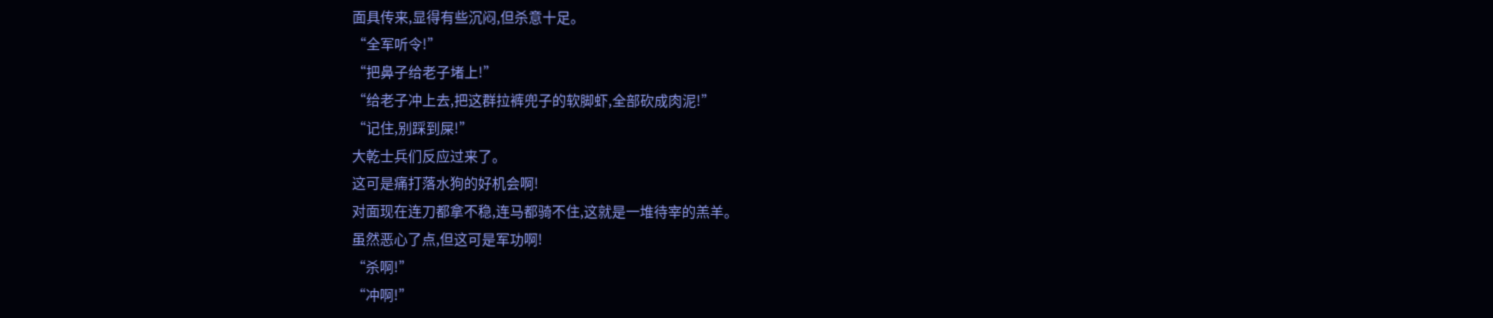面具传来,显得有些沉闷,但杀意十足。
“全军听令!”
“把鼻子给老子堵上!”
“给老子冲上去,把这群拉裤兜子的软脚虾,全部砍成肉泥!”
“记住,别踩到屎!”
大乾士兵们反应过来了。
这可是痛打落水狗的好机会啊!
对面现在连刀都拿不稳,连马都骑不住,这就是一堆待宰的羔羊。
虽然恶心了点,但这可是军功啊!
“杀啊!”
“冲啊!”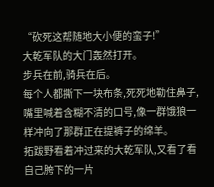“砍死这帮随地大小便的蛮子!”
大乾军队的大门轰然打开。
步兵在前,骑兵在后。
每个人都撕下一块布条,死死地勒住鼻子,嘴里喊着含糊不清的口号,像一群饿狼一样冲向了那群正在提裤子的绵羊。
拓跋野看着冲过来的大乾军队,又看了看自己胯下的一片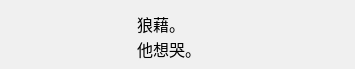狼藉。
他想哭。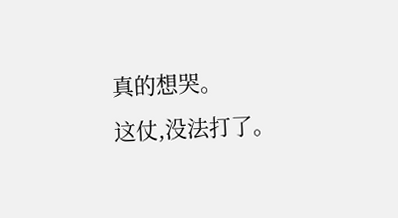真的想哭。
这仗,没法打了。